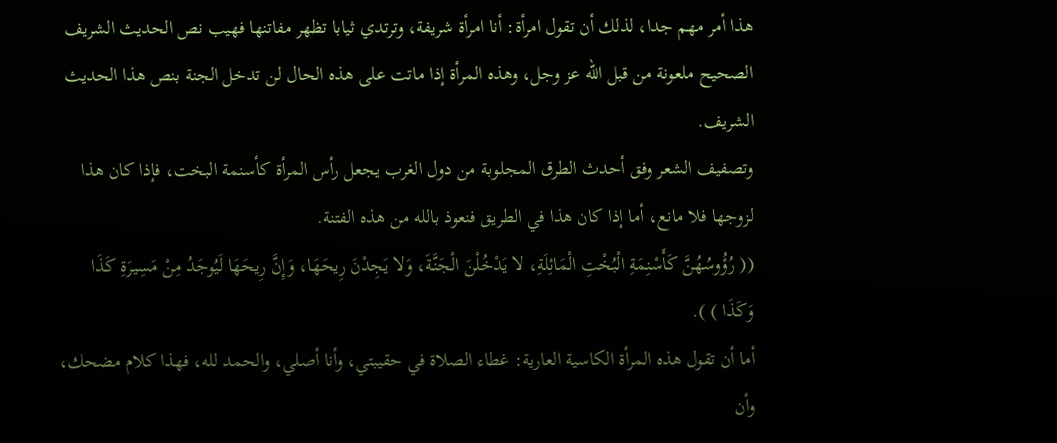هذا أمر مهم جدا، لذلك أن تقول امرأة: أنا امرأة شريفة، وترتدي ثيابا تظهر مفاتنها فهيب نص الحديث الشريف الصحيح ملعونة من قبل الله عز وجل، وهذه المرأة إذا ماتت على هذه الحال لن تدخل الجنة بنص هذا الحديث الشريف.
وتصفيف الشعر وفق أحدث الطرق المجلوبة من دول الغرب يجعل رأس المرأة كأسنمة البخت، فإذا كان هذا لزوجها فلا مانع، أما إذا كان هذا في الطريق فنعوذ بالله من هذه الفتنة.
(( رُؤُوسُهُنَّ كَأَسْنِمَةِ الْبُخْتِ الْمَائِلَةِ، لا يَدْخُلْنَ الْجَنَّةَ، وَلا يَجِدْنَ رِيحَهَا، وَإِنَّ رِيحَهَا لَيُوجَدُ مِنْ مَسِيرَةِ كَذَا وَكَذَا ) ).
أما أن تقول هذه المرأة الكاسية العارية: غطاء الصلاة في حقيبتي، وأنا أصلي، والحمد لله، فهذا كلام مضحك، وأن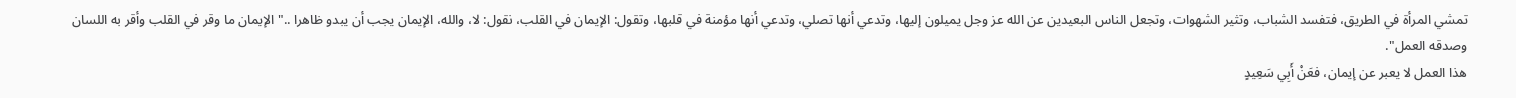تمشي المرأة في الطريق، فتفسد الشباب، وتثير الشهوات، وتجعل الناس البعيدين عن الله عز وجل يميلون إليها، وتدعي أنها تصلي، وتدعي أنها مؤمنة في قلبها، وتقول: الإيمان في القلب، نقول: لا، والله، الإيمان يجب أن يبدو ظاهرا .."الإيمان ما وقر في القلب وأقر به اللسان وصدقه العمل".
هذا العمل لا يعبر عن إيمان، فعَنْ أَبِي سَعِيدٍ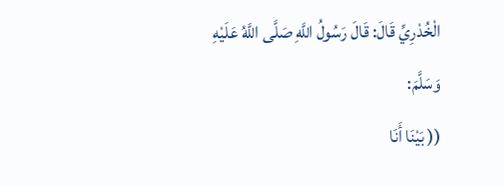الْخُدْرِيِّ قَالَ: قَالَ رَسُولُ اللَّهِ صَلَّى اللَّهُ عَلَيْهِ وَسَلَّمَ:
(( بَيْنَا أَنَا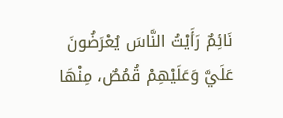نَائِمٌ رَأَيْتُ النَّاسَ يُعْرَضُونَ عَلَيَّ وَعَلَيْهِمْ قُمُصٌ، مِنْهَا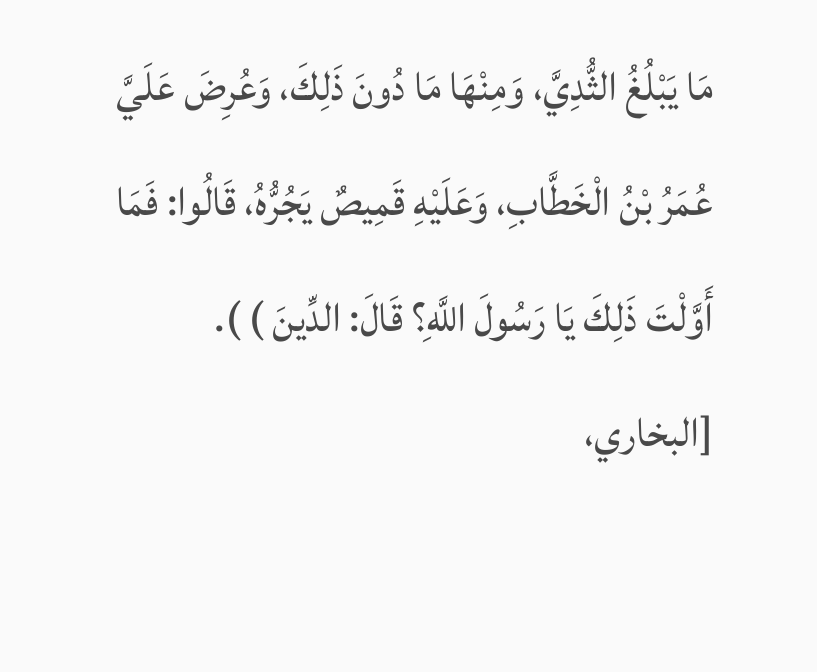مَا يَبْلُغُ الثُّدِيَّ، وَمِنْهَا مَا دُونَ ذَلِكَ، وَعُرِضَ عَلَيَّ عُمَرُ بْنُ الْخَطَّابِ، وَعَلَيْهِ قَمِيصٌ يَجُرُّهُ، قَالُوا: فَمَا أَوَّلْتَ ذَلِكَ يَا رَسُولَ اللَّهِ؟ قَالَ: الدِّينَ ) ).
[البخاري،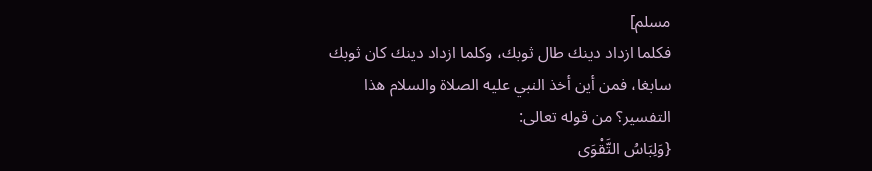مسلم]
فكلما ازداد دينك طال ثوبك، وكلما ازداد دينك كان ثوبك سابغا، فمن أين أخذ النبي عليه الصلاة والسلام هذا التفسير؟ من قوله تعالى:
{وَلِبَاسُ التَّقْوَى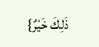ذَلِكَ خَيْرٌ}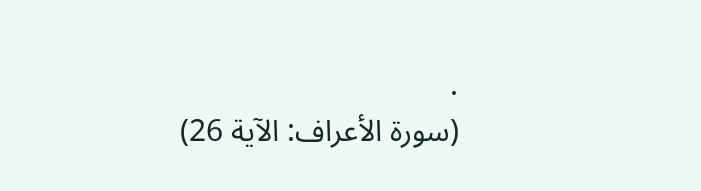.
(سورة الأعراف: الآية 26)